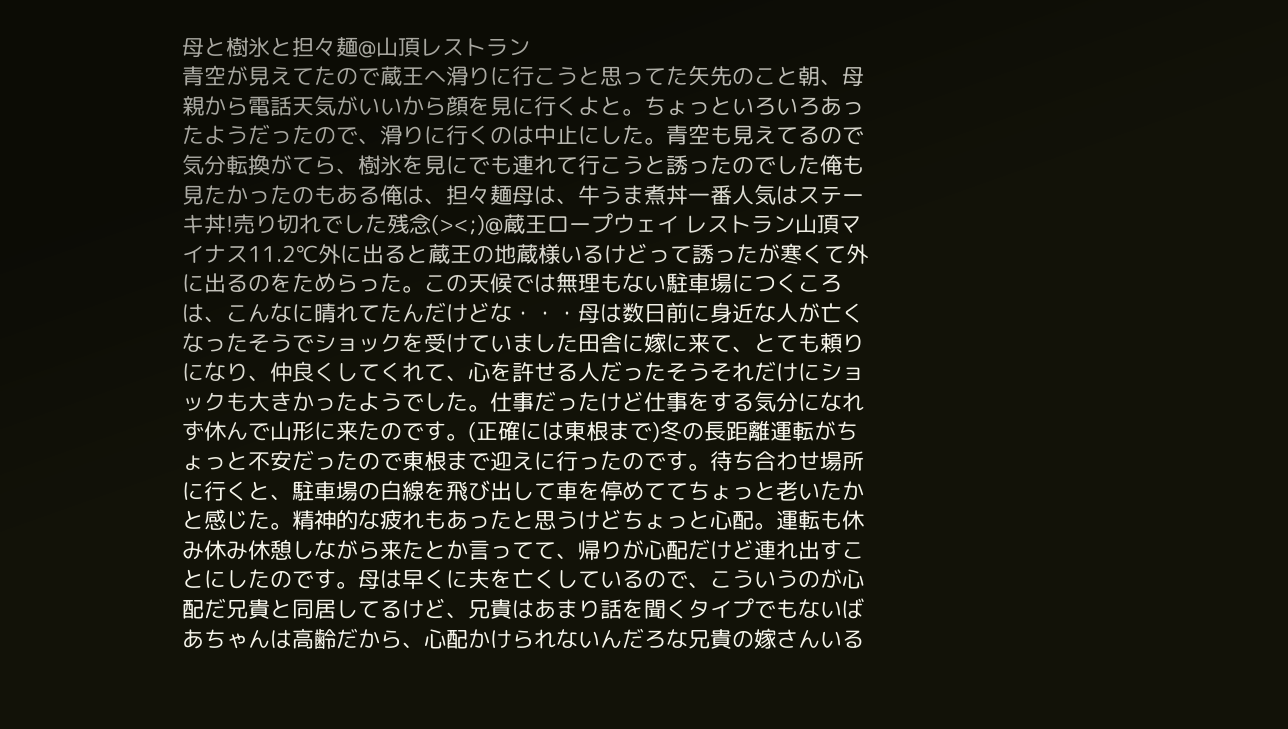母と樹氷と担々麺@山頂レストラン
青空が見えてたので蔵王へ滑りに行こうと思ってた矢先のこと朝、母親から電話天気がいいから顔を見に行くよと。ちょっといろいろあったようだったので、滑りに行くのは中止にした。青空も見えてるので気分転換がてら、樹氷を見にでも連れて行こうと誘ったのでした俺も見たかったのもある俺は、担々麺母は、牛うま煮丼一番人気はステーキ丼!売り切れでした残念(><;)@蔵王ロープウェイ レストラン山頂マイナス11.2℃外に出ると蔵王の地蔵様いるけどって誘ったが寒くて外に出るのをためらった。この天候では無理もない駐車場につくころは、こんなに晴れてたんだけどな・・・母は数日前に身近な人が亡くなったそうでショックを受けていました田舎に嫁に来て、とても頼りになり、仲良くしてくれて、心を許せる人だったそうそれだけにショックも大きかったようでした。仕事だったけど仕事をする気分になれず休んで山形に来たのです。(正確には東根まで)冬の長距離運転がちょっと不安だったので東根まで迎えに行ったのです。待ち合わせ場所に行くと、駐車場の白線を飛び出して車を停めててちょっと老いたかと感じた。精神的な疲れもあったと思うけどちょっと心配。運転も休み休み休憩しながら来たとか言ってて、帰りが心配だけど連れ出すことにしたのです。母は早くに夫を亡くしているので、こういうのが心配だ兄貴と同居してるけど、兄貴はあまり話を聞くタイプでもないばあちゃんは高齢だから、心配かけられないんだろな兄貴の嫁さんいる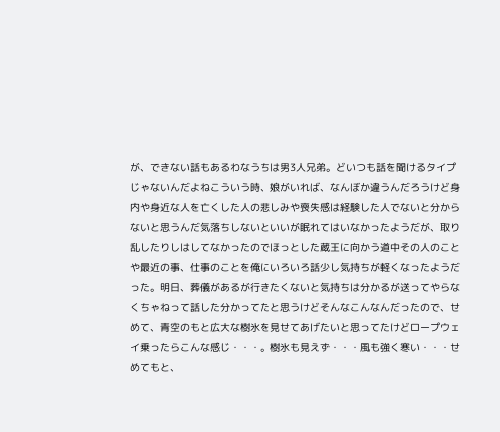が、できない話もあるわなうちは男3人兄弟。どいつも話を聞けるタイプじゃないんだよねこういう時、娘がいれば、なんぼか違うんだろうけど身内や身近な人を亡くした人の悲しみや喪失感は経験した人でないと分からないと思うんだ気落ちしないといいが眠れてはいなかったようだが、取り乱したりしはしてなかったのでほっとした蔵王に向かう道中その人のことや最近の事、仕事のことを俺にいろいろ話少し気持ちが軽くなったようだった。明日、葬儀があるが行きたくないと気持ちは分かるが送ってやらなくちゃねって話した分かってたと思うけどそんなこんなんだったので、せめて、青空のもと広大な樹氷を見せてあげたいと思ってたけどロープウェイ乗ったらこんな感じ・・・。樹氷も見えず・・・風も強く寒い・・・せめてもと、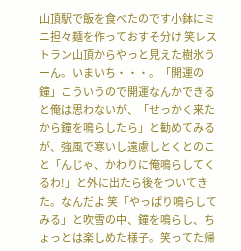山頂駅で飯を食べたのです小鉢にミニ担々麺を作っておすそ分け 笑レストラン山頂からやっと見えた樹氷うーん。いまいち・・・。「開運の鐘」こういうので開運なんかできると俺は思わないが、「せっかく来たから鐘を鳴らしたら」と勧めてみるが、強風で寒いし遠慮しとくとのこと「んじゃ、かわりに俺鳴らしてくるわ!」と外に出たら後をついてきた。なんだよ 笑「やっぱり鳴らしてみる」と吹雪の中、鐘を鳴らし、ちょっとは楽しめた様子。笑ってた帰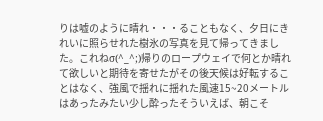りは嘘のように晴れ・・・ることもなく、夕日にきれいに照らせれた樹氷の写真を見て帰ってきました。これねσ(^_^;)帰りのロープウェイで何とか晴れて欲しいと期待を寄せたがその後天候は好転することはなく、強風で揺れに揺れた風速15~20メートルはあったみたい少し酔ったそういえば、朝こそ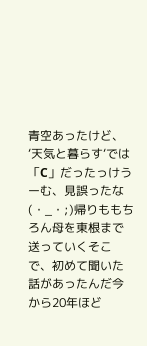青空あったけど、‘天気と暮らす‘では「C」だったっけうーむ、見誤ったな(・_・;)帰りももちろん母を東根まで送っていくそこで、初めて聞いた話があったんだ今から20年ほど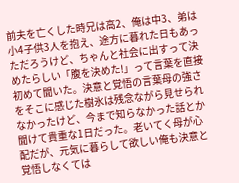前夫を亡くした時兄は高2、俺は中3、弟は小4子供3人を抱え、途方に暮れた日もあっただろうけど、ちゃんと社会に出すって決めたらしい「腹を決めた!」って言葉を直接初めて聞いた。決意と覚悟の言葉母の強さをそこに感じた樹氷は残念ながら見せられなかったけど、今まで知らなかった話とか聞けて貴重な1日だった。老いてく母が心配だが、元気に暮らして欲しい俺も決意と覚悟しなくては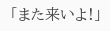「また来いよ!」